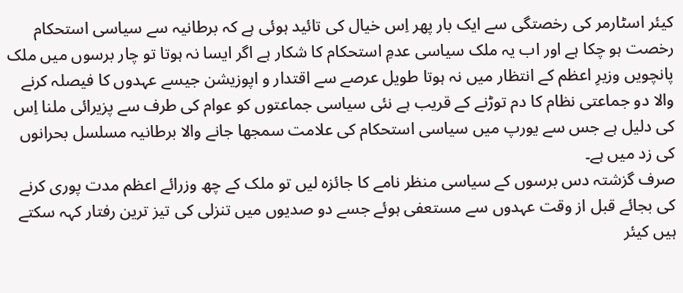کیئر اسٹارمر کی رخصتگی سے ایک بار پھر اِس خیال کی تائید ہوئی ہے کہ برطانیہ سے سیاسی استحکام رخصت ہو چکا ہے اور اب یہ ملک سیاسی عدمِ استحکام کا شکار ہے اگر ایسا نہ ہوتا تو چار برسوں میں ملک پانچویں وزیرِ اعظم کے انتظار میں نہ ہوتا طویل عرصے سے اقتدار و اپوزیشن جیسے عہدوں کا فیصلہ کرنے والا دو جماعتی نظام کا دم توڑنے کے قریب ہے نئی سیاسی جماعتوں کو عوام کی طرف سے پزیرائی ملنا اِس کی دلیل ہے جس سے یورپ میں سیاسی استحکام کی علامت سمجھا جانے والا برطانیہ مسلسل بحرانوں کی زد میں ہے۔
صرف گزشتہ دس برسوں کے سیاسی منظر نامے کا جائزہ لیں تو ملک کے چھ وزرائے اعظم مدت پوری کرنے کی بجائے قبل از وقت عہدوں سے مستعفی ہوئے جسے دو صدیوں میں تنزلی کی تیز ترین رفتار کہہ سکتے ہیں کیئر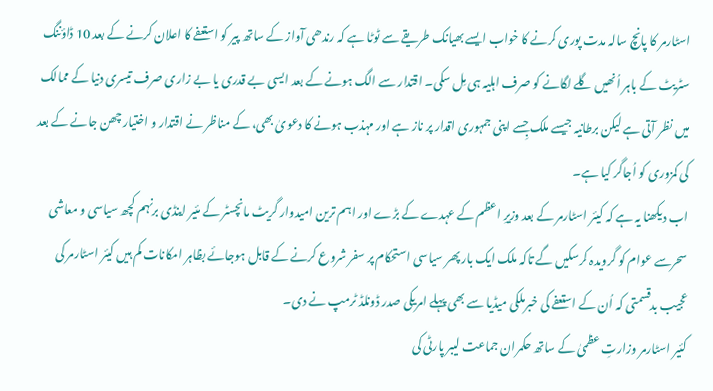اسٹارمر کا پانچ سالہ مدت پوری کرنے کا خواب ایسے بھیانک طریقے سے ٹوٹا ہے کہ رندھی آواز کے ساتھ پیر کو استعفے کا اعلان کرنے کے بعد 10 ڈاؤننگ سٹریٹ کے باہر اُنھیں گلے لگانے کو صرف اہلیہ ہی مِل سکی۔ اقتدار سے الگ ہونے کے بعد ایسی بے قدری یا بے زاری صرف تیسری دنیا کے ممالک میں نظر آتی ہے لیکن برطانیہ جیسے ملک جِسے اپنی جمہوری اقدار پر ناز ہے اور مہذب ہونے کا دعویٰ بھی، کے مناظر نے اقتدار و اختیار چھن جانے کے بعد کی کمزوری کو اُجاگر کیا ہے۔
اب دیکھنا یہ ہے کہ کیئر اسٹارمر کے بعد وزیرِ اعظم کے عہدے کے بڑے اور اہم ترین امیدوار گریٹ مانچسٹر کے مئیر اینڈی برنہم کچھ سیاسی و معاشی سحرسے عوام کو گرویدہ کرسکیں گے تاکہ ملک ایک بار پھر سیاسی استحکام پر سفر شروع کرنے کے قابل ہوجائے بظاہر امکانات کم ہیں کیئر اسٹارمر کی عجیب بدقسمتی کہ اُن کے استعفے کی خبرملکی میڈیا سے بھی پہلے امریکی صدر ڈونلڈ ٹرمپ نے دی۔
کئیر اسٹارمر وزارتِ عظمیٰ کے ساتھ حکمران جماعت لیبر پارٹی کی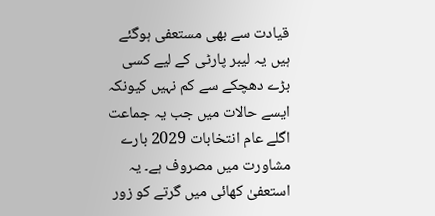قیادت سے بھی مستعفی ہوگئے ہیں یہ لیبر پارٹی کے لیے کسی بڑے دھچکے سے کم نہیں کیونکہ ایسے حالات میں جب یہ جماعت اگلے عام انتخابات 2029 بارے مشاورت میں مصروف ہے۔ یہ استعفیٰ کھائی میں گرتے کو زور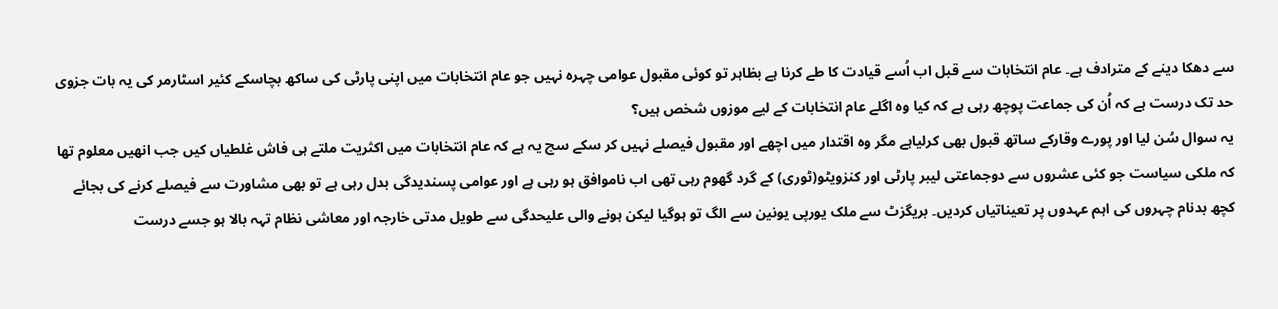سے دھکا دینے کے مترادف ہے۔ عام انتخابات سے قبل اب اُسے قیادت کا طے کرنا ہے بظاہر تو کوئی مقبول عوامی چہرہ نہیں جو عام انتخابات میں اپنی پارٹی کی ساکھ بچاسکے کئیر اسٹارمر کی یہ بات جزوی حد تک درست ہے کہ اُن کی جماعت پوچھ رہی ہے کہ کیا وہ اگلے عام انتخابات کے لیے موزوں شخص ہیں؟
یہ سوال سُن لیا اور پورے وقارکے ساتھ قبول بھی کرلیاہے مگر وہ اقتدار میں اچھے اور مقبول فیصلے نہیں کر سکے سچ یہ ہے کہ عام انتخابات میں اکثریت ملتے ہی فاش غلطیاں کیں جب انھیں معلوم تھا کہ ملکی سیاست جو کئی عشروں سے دوجماعتی لیبر پارٹی اور کنزویٹو(ٹوری) کے گرد گھوم رہی تھی اب ناموافق ہو رہی ہے اور عوامی پسندیدگی بدل رہی ہے تو بھی مشاورت سے فیصلے کرنے کی بجائے کچھ بدنام چہروں کی اہم عہدوں پر تعیناتیاں کردیں۔ بریگزٹ سے ملک یورپی یونین سے الگ تو ہوگیا لیکن ہونے والی علیحدگی سے طویل مدتی خارجہ اور معاشی نظام تہہ بالا ہو جسے درست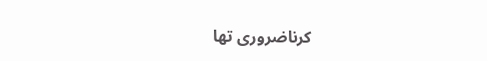کرناضروری تھا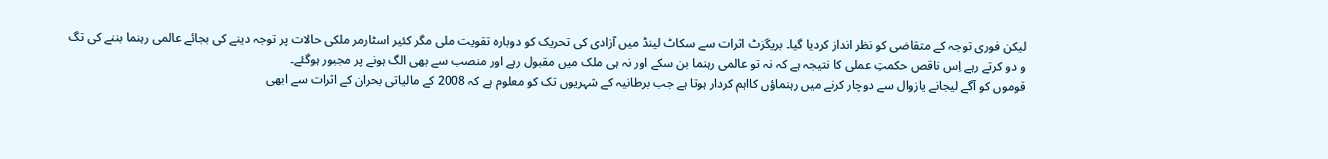لیکن فوری توجہ کے متقاضی کو نظر انداز کردیا گیا۔ بریگزٹ اثرات سے سکاٹ لینڈ میں آزادی کی تحریک کو دوبارہ تقویت ملی مگر کئیر اسٹارمر ملکی حالات پر توجہ دینے کی بجائے عالمی رہنما بننے کی تگ و دو کرتے رہے اِس ناقص حکمتِ عملی کا نتیجہ ہے کہ نہ تو عالمی رہنما بن سکے اور نہ ہی ملک میں مقبول رہے اور منصب سے بھی الگ ہونے پر مجبور ہوگئے۔
قوموں کو آگے لیجانے یازوال سے دوچار کرنے میں رہنماؤں کااہم کردار ہوتا ہے جب برطانیہ کے شہریوں تک کو معلوم ہے کہ 2008 کے مالیاتی بحران کے اثرات سے ابھی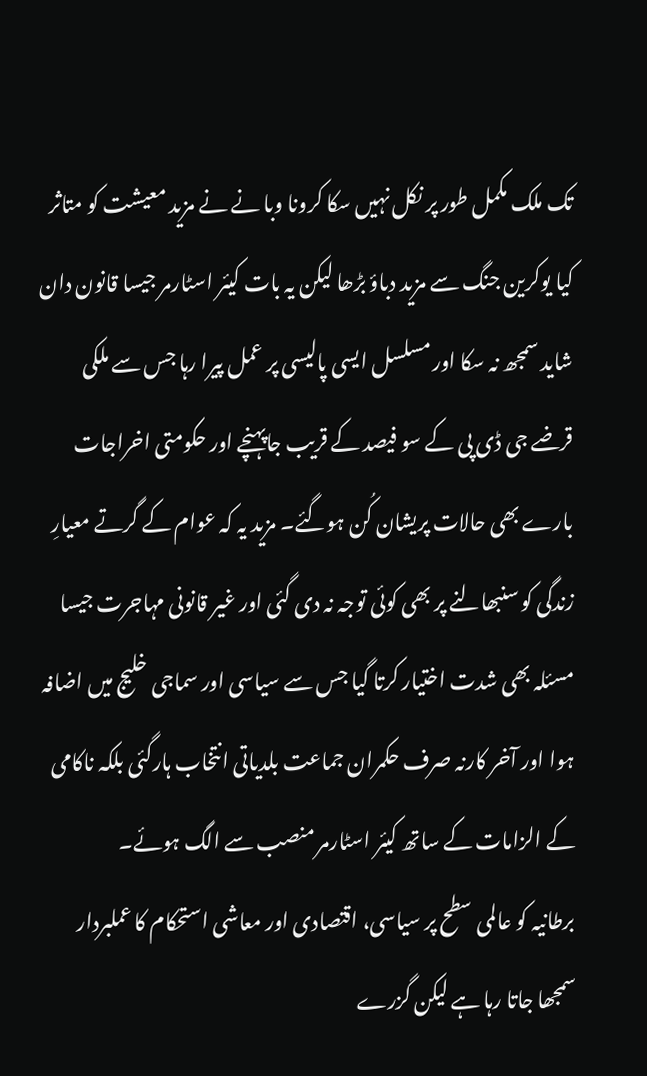تک ملک مکمل طور پر نکل نہیں سکا کرونا وبا نے نے مزید معیشت کو متاثر کیا یوکرین جنگ سے مزید دباؤ بڑھا لیکن یہ بات کیئر اسٹارمر جیسا قانون دان شاید سمجھ نہ سکا اور مسلسل ایسی پالیسی پر عمل پیرا رہا جس سے ملکی قرضے جی ڈی پی کے سو فیصد کے قریب جاپہنچے اور حکومتی اخراجات بارے بھی حالات پریشان کُن ہوگئے۔ مزید یہ کہ عوام کے گرتے معیارِ زندگی کو سنبھالنے پر بھی کوئی توجہ نہ دی گئی اور غیر قانونی مہاجرت جیسا مسئلہ بھی شدت اختیار کرتا گیا جس سے سیاسی اور سماجی خلیج میں اضافہ ہوا اور آخر کارنہ صرف حکمران جماعت بلدیاتی انتخاب ہارگئی بلکہ ناکامی کے الزامات کے ساتھ کیئر اسٹارمر منصب سے الگ ہوئے۔
برطانیہ کو عالمی سطح پر سیاسی، اقتصادی اور معاشی استحکام کا عملبردار سمجھا جاتا رہا ہے لیکن گزرے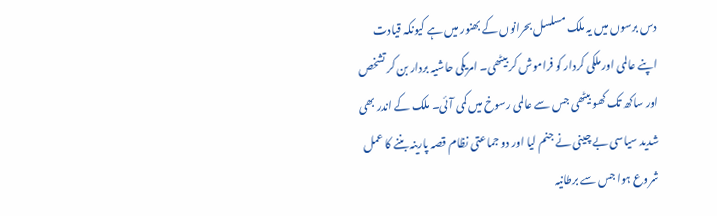دس برسوں میں یہ ملک مسلسل بحرانوں کے بھنور میں ہے کیونکہ قیادت اپنے عالمی اور ملکی کردار کو فراموش کر بیٹھی۔ امریکی حاشیہ بردار بن کر تشخص اور ساکھ تک کھو بیٹھی جس سے عالمی رسوخ میں کمی آئی۔ ملک کے اندر بھی شدید سیاسی بے چینی نے جنم لیا اور دو جماعتی نظام قصہ پارینہ بننے کا عمل شروع ہوا جس سے برطانیہ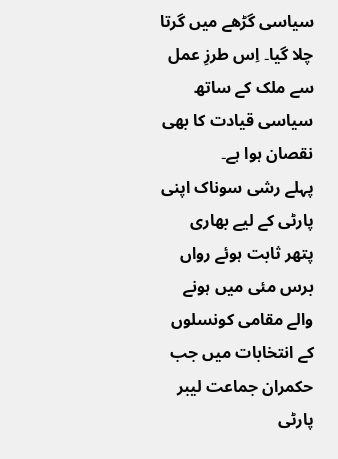سیاسی گڑھے میں گرتا چلا گیا۔ اِس طرزِ عمل سے ملک کے ساتھ سیاسی قیادت کا بھی نقصان ہوا ہے۔
پہلے رشی سوناک اپنی پارٹی کے لیے بھاری پتھر ثابت ہوئے رواں برس مئی میں ہونے والے مقامی کونسلوں کے انتخابات میں جب حکمران جماعت لیبر پارٹی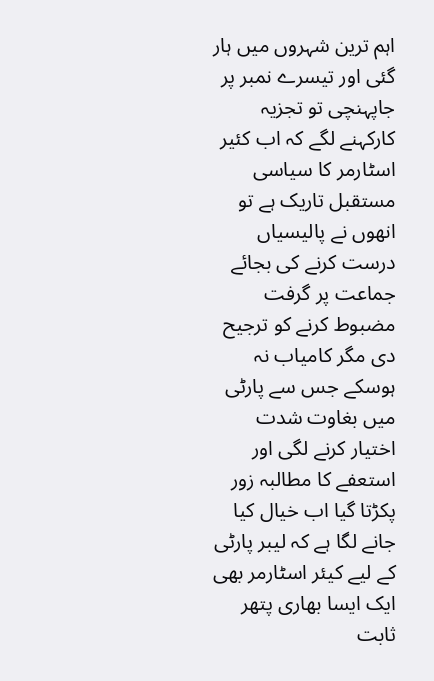اہم ترین شہروں میں ہار گئی اور تیسرے نمبر پر جاپہنچی تو تجزیہ کارکہنے لگے کہ اب کئیر اسٹارمر کا سیاسی مستقبل تاریک ہے تو انھوں نے پالیسیاں درست کرنے کی بجائے جماعت پر گرفت مضبوط کرنے کو ترجیح دی مگر کامیاب نہ ہوسکے جس سے پارٹی میں بغاوت شدت اختیار کرنے لگی اور استعفے کا مطالبہ زور پکڑتا گیا اب خیال کیا جانے لگا ہے کہ لیبر پارٹی کے لیے کیئر اسٹارمر بھی ایک ایسا بھاری پتھر ثابت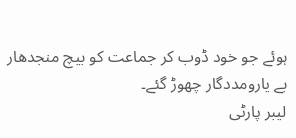ہوئے جو خود ڈوب کر جماعت کو بیچ منجدھار بے یارومددگار چھوڑ گئے۔
لیبر پارٹی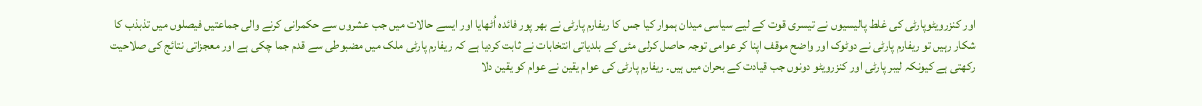اور کنزرویٹوپارٹی کی غلط پالیسیوں نے تیسری قوت کے لیے سیاسی میدان ہموار کیا جس کا ریفارم پارٹی نے بھر پور فائدہ اُٹھایا اور ایسے حالات میں جب عشروں سے حکمرانی کرنے والی جماعتیں فیصلوں میں تذبذب کا شکار رہیں تو ریفارم پارٹی نے دوٹوک اور واضح موقف اپنا کر عوامی توجہ حاصل کرلی مئی کے بلدیاتی انتخابات نے ثابت کردیا ہے کہ ریفارم پارٹی ملک میں مضبوطی سے قدم جما چکی ہے اور معجزاتی نتائج کی صلاحیت رکھتی ہے کیونکہ لیبر پارٹی اور کنزرویٹو دونوں جب قیادت کے بحران میں ہیں۔ ریفارم پارٹی کی عوام یقین نے عوام کو یقین دلا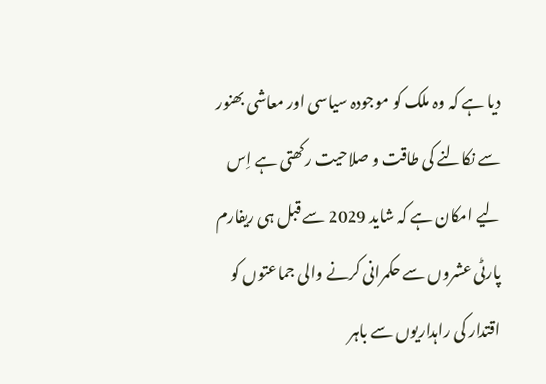دیا ہے کہ وہ ملک کو موجودہ سیاسی اور معاشی بھنور سے نکالنے کی طاقت و صلاحیت رکھتی ہے اِس لیے امکان ہے کہ شاید 2029 سے قبل ہی ریفارم پارٹی عشروں سے حکمرانی کرنے والی جماعتوں کو اقتدار کی راہداریوں سے باہر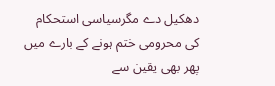دھکیل دے مگرسیاسی استحکام کی محرومی ختم ہونے کے بارے میں پھر بھی یقین سے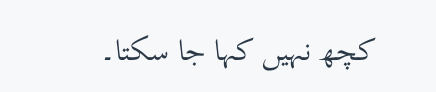کچھ نہیں کہا جا سکتا۔